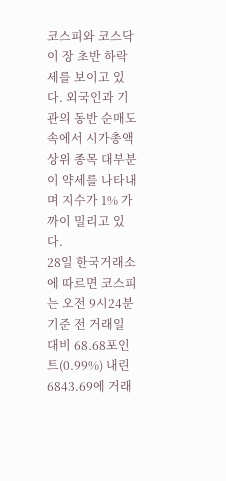코스피와 코스닥이 장 초반 하락세를 보이고 있다. 외국인과 기관의 동반 순매도 속에서 시가총액 상위 종목 대부분이 약세를 나타내며 지수가 1% 가까이 밀리고 있다.
28일 한국거래소에 따르면 코스피는 오전 9시24분 기준 전 거래일 대비 68.68포인트(0.99%) 내린 6843.69에 거래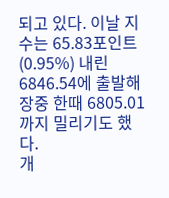되고 있다. 이날 지수는 65.83포인트(0.95%) 내린 6846.54에 출발해 장중 한때 6805.01까지 밀리기도 했다.
개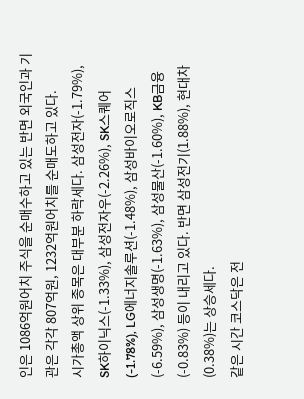인은 1086억원어치 주식을 순매수하고 있는 반면 외국인과 기관은 각각 807억원, 1232억원어치를 순매도하고 있다.
시가총액 상위 종목은 대부분 하락세다. 삼성전자(-1.79%), SK하이닉스(-1.33%), 삼성전자우(-2.26%), SK스퀘어(-1.78%), LG에너지솔루션(-1.48%), 삼성바이오로직스(-6.59%), 삼성생명(-1.63%), 삼성물산(-1.60%), KB금융(-0.83%) 등이 내리고 있다. 반면 삼성전기(1.88%), 현대차(0.38%)는 상승세다.
같은 시간 코스닥은 전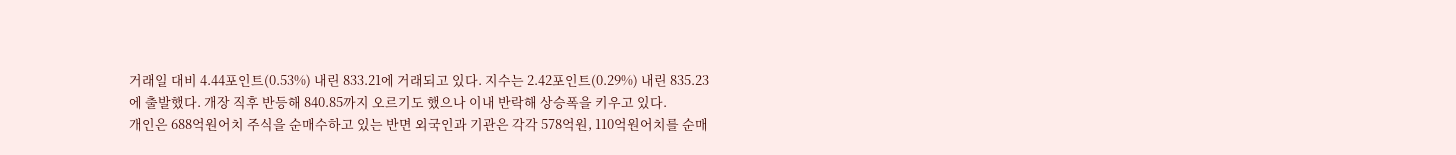거래일 대비 4.44포인트(0.53%) 내린 833.21에 거래되고 있다. 지수는 2.42포인트(0.29%) 내린 835.23에 출발했다. 개장 직후 반등해 840.85까지 오르기도 했으나 이내 반락해 상승폭을 키우고 있다.
개인은 688억원어치 주식을 순매수하고 있는 반면 외국인과 기관은 각각 578억원, 110억원어치를 순매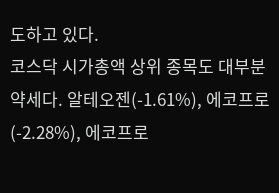도하고 있다.
코스닥 시가총액 상위 종목도 대부분 약세다. 알테오젠(-1.61%), 에코프로(-2.28%), 에코프로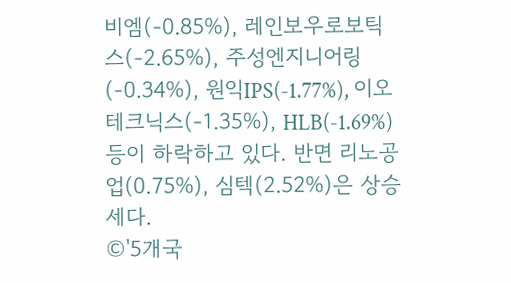비엠(-0.85%), 레인보우로보틱스(-2.65%), 주성엔지니어링(-0.34%), 원익IPS(-1.77%), 이오테크닉스(-1.35%), HLB(-1.69%) 등이 하락하고 있다. 반면 리노공업(0.75%), 심텍(2.52%)은 상승세다.
©'5개국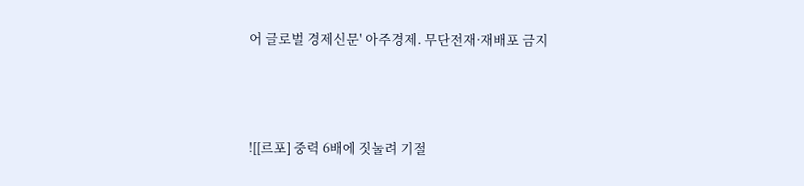어 글로벌 경제신문' 아주경제. 무단전재·재배포 금지



![[르포] 중력 6배에 짓눌려 기절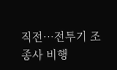직전…전투기 조종사 비행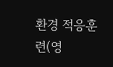환경 적응훈련(영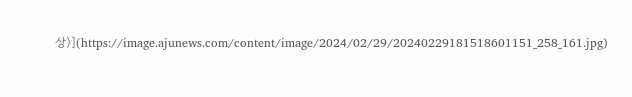상)](https://image.ajunews.com/content/image/2024/02/29/20240229181518601151_258_161.jpg)